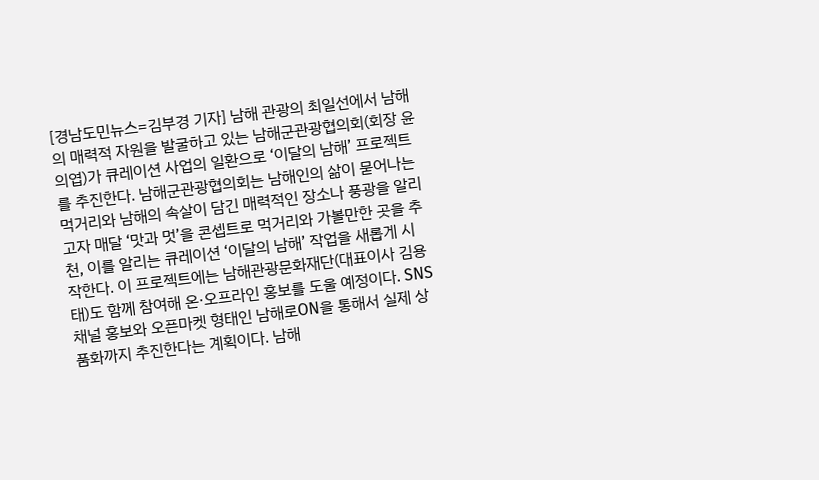[경남도민뉴스=김부경 기자] 남해 관광의 최일선에서 남해의 매력적 자원을 발굴하고 있는 남해군관광협의회(회장 윤의엽)가 큐레이션 사업의 일환으로 ‘이달의 남해’ 프로젝트를 추진한다. 남해군관광협의회는 남해인의 삶이 묻어나는 먹거리와 남해의 속살이 담긴 매력적인 장소나 풍광을 알리고자 매달 ‘맛과 멋’을 콘셉트로 먹거리와 가볼만한 곳을 추천, 이를 알리는 큐레이션 ‘이달의 남해’ 작업을 새롭게 시작한다. 이 프로젝트에는 남해관광문화재단(대표이사 김용태)도 함께 참여해 온·오프라인 홍보를 도울 예정이다. SNS채널 홍보와 오픈마켓 형태인 남해로ON을 통해서 실제 상품화까지 추진한다는 계획이다. 남해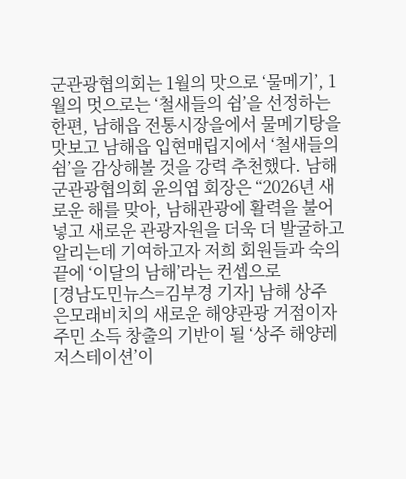군관광협의회는 1월의 맛으로 ‘물메기’, 1월의 멋으로는 ‘철새들의 쉼’을 선정하는 한편, 남해읍 전통시장을에서 물메기탕을 맛보고 남해읍 입현매립지에서 ‘철새들의 쉼’을 감상해볼 것을 강력 추천했다. 남해군관광협의회 윤의엽 회장은 “2026년 새로운 해를 맞아, 남해관광에 활력을 불어넣고 새로운 관광자원을 더욱 더 발굴하고 알리는데 기여하고자 저희 회원들과 숙의 끝에 ‘이달의 남해’라는 컨셉으로
[경남도민뉴스=김부경 기자] 남해 상주 은모래비치의 새로운 해양관광 거점이자 주민 소득 창출의 기반이 될 ‘상주 해양레저스테이션’이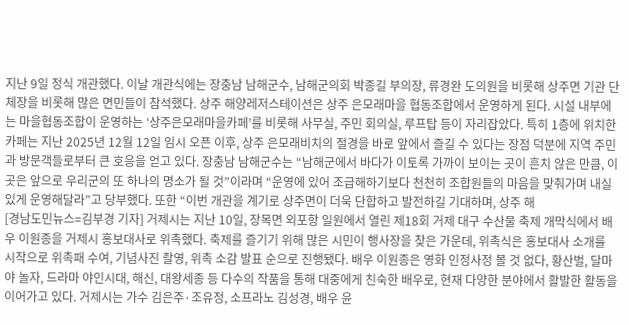지난 9일 정식 개관했다. 이날 개관식에는 장충남 남해군수, 남해군의회 박종길 부의장, 류경완 도의원을 비롯해 상주면 기관 단체장을 비롯해 많은 면민들이 참석했다. 상주 해양레저스테이션은 상주 은모래마을 협동조합에서 운영하게 된다. 시설 내부에는 마을협동조합이 운영하는 ‘상주은모래마을카페’를 비롯해 사무실, 주민 회의실, 루프탑 등이 자리잡았다. 특히 1층에 위치한 카페는 지난 2025년 12월 12일 임시 오픈 이후, 상주 은모래비치의 절경을 바로 앞에서 즐길 수 있다는 장점 덕분에 지역 주민과 방문객들로부터 큰 호응을 얻고 있다. 장충남 남해군수는 “남해군에서 바다가 이토록 가까이 보이는 곳이 흔치 않은 만큼, 이곳은 앞으로 우리군의 또 하나의 명소가 될 것”이라며 “운영에 있어 조급해하기보다 천천히 조합원들의 마음을 맞춰가며 내실 있게 운영해달라”고 당부했다. 또한 “이번 개관을 계기로 상주면이 더욱 단합하고 발전하길 기대하며, 상주 해
[경남도민뉴스=김부경 기자] 거제시는 지난 10일, 장목면 외포항 일원에서 열린 제18회 거제 대구 수산물 축제 개막식에서 배우 이원종을 거제시 홍보대사로 위촉했다. 축제를 즐기기 위해 많은 시민이 행사장을 찾은 가운데, 위촉식은 홍보대사 소개를 시작으로 위촉패 수여, 기념사진 촬영, 위촉 소감 발표 순으로 진행됐다. 배우 이원종은 영화 인정사정 볼 것 없다, 황산벌, 달마야 놀자, 드라마 야인시대, 해신, 대왕세종 등 다수의 작품을 통해 대중에게 친숙한 배우로, 현재 다양한 분야에서 활발한 활동을 이어가고 있다. 거제시는 가수 김은주·조유정, 소프라노 김성경, 배우 윤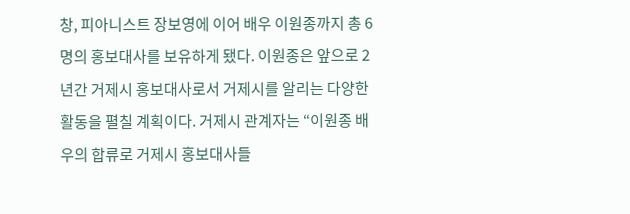창, 피아니스트 장보영에 이어 배우 이원종까지 총 6명의 홍보대사를 보유하게 됐다. 이원종은 앞으로 2년간 거제시 홍보대사로서 거제시를 알리는 다양한 활동을 펼칠 계획이다. 거제시 관계자는 “이원종 배우의 합류로 거제시 홍보대사들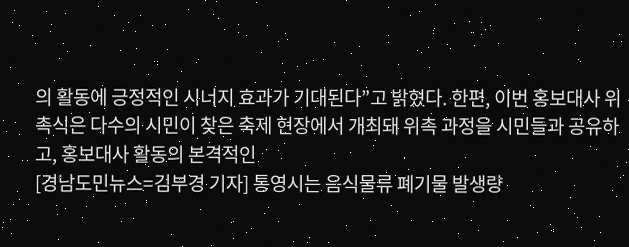의 활동에 긍정적인 시너지 효과가 기대된다”고 밝혔다. 한편, 이번 홍보대사 위촉식은 다수의 시민이 찾은 축제 현장에서 개최돼 위촉 과정을 시민들과 공유하고, 홍보대사 활동의 본격적인
[경남도민뉴스=김부경 기자] 통영시는 음식물류 폐기물 발생량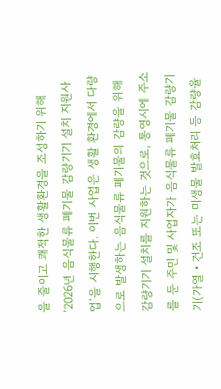을 줄이고 쾌적한 생활환경을 조성하기 위해 ‘2026년 음식물류 폐기물 감량기기 설치 지원사업’을 시행한다. 이번 사업은 생활 환경에서 다량으로 발생하는 음식물류 폐기물의 감량을 위해 감량기기 설치를 지원하는 것으로, 통영시에 주소를 둔 주민 및 사업자가 음식물류 폐기물 감량기기(가열・건조 또는 미생물 발효처리 등 감량율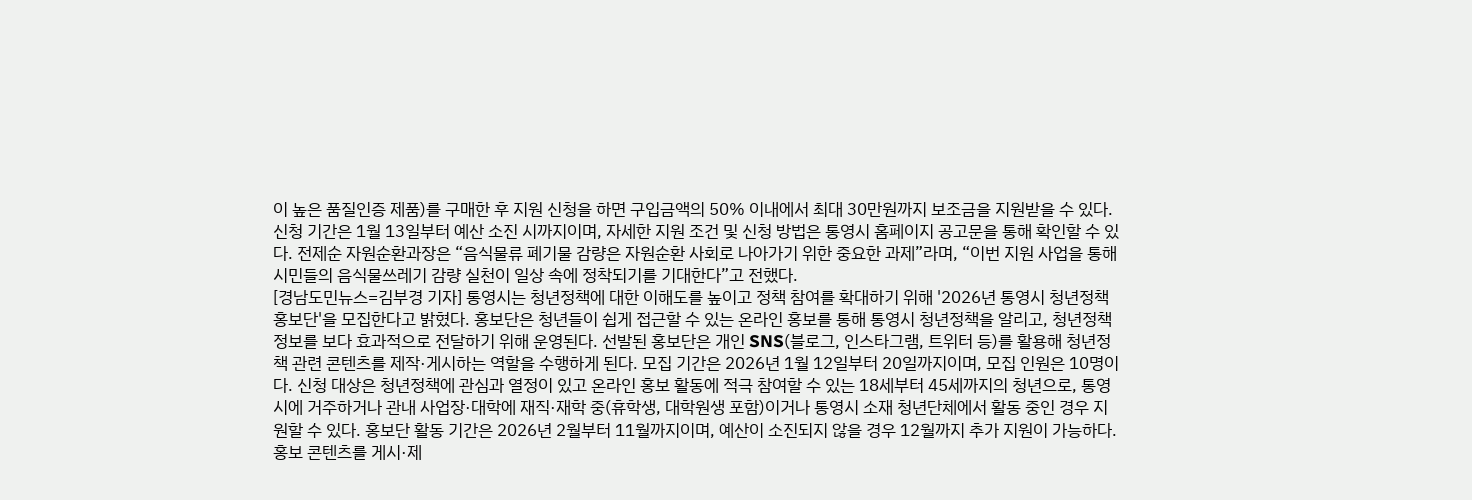이 높은 품질인증 제품)를 구매한 후 지원 신청을 하면 구입금액의 50% 이내에서 최대 30만원까지 보조금을 지원받을 수 있다. 신청 기간은 1월 13일부터 예산 소진 시까지이며, 자세한 지원 조건 및 신청 방법은 통영시 홈페이지 공고문을 통해 확인할 수 있다. 전제순 자원순환과장은 “음식물류 폐기물 감량은 자원순환 사회로 나아가기 위한 중요한 과제”라며, “이번 지원 사업을 통해 시민들의 음식물쓰레기 감량 실천이 일상 속에 정착되기를 기대한다”고 전했다.
[경남도민뉴스=김부경 기자] 통영시는 청년정책에 대한 이해도를 높이고 정책 참여를 확대하기 위해 '2026년 통영시 청년정책 홍보단'을 모집한다고 밝혔다. 홍보단은 청년들이 쉽게 접근할 수 있는 온라인 홍보를 통해 통영시 청년정책을 알리고, 청년정책 정보를 보다 효과적으로 전달하기 위해 운영된다. 선발된 홍보단은 개인 SNS(블로그, 인스타그램, 트위터 등)를 활용해 청년정책 관련 콘텐츠를 제작·게시하는 역할을 수행하게 된다. 모집 기간은 2026년 1월 12일부터 20일까지이며, 모집 인원은 10명이다. 신청 대상은 청년정책에 관심과 열정이 있고 온라인 홍보 활동에 적극 참여할 수 있는 18세부터 45세까지의 청년으로, 통영시에 거주하거나 관내 사업장·대학에 재직·재학 중(휴학생, 대학원생 포함)이거나 통영시 소재 청년단체에서 활동 중인 경우 지원할 수 있다. 홍보단 활동 기간은 2026년 2월부터 11월까지이며, 예산이 소진되지 않을 경우 12월까지 추가 지원이 가능하다. 홍보 콘텐츠를 게시·제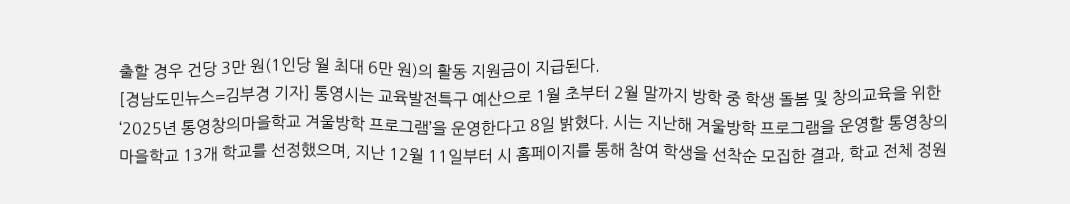출할 경우 건당 3만 원(1인당 월 최대 6만 원)의 활동 지원금이 지급된다.
[경남도민뉴스=김부경 기자] 통영시는 교육발전특구 예산으로 1월 초부터 2월 말까지 방학 중 학생 돌봄 및 창의교육을 위한 ‘2025년 통영창의마을학교 겨울방학 프로그램’을 운영한다고 8일 밝혔다. 시는 지난해 겨울방학 프로그램을 운영할 통영창의마을학교 13개 학교를 선정했으며, 지난 12월 11일부터 시 홈페이지를 통해 참여 학생을 선착순 모집한 결과, 학교 전체 정원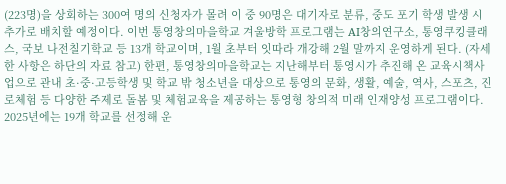(223명)을 상회하는 300여 명의 신청자가 몰려 이 중 90명은 대기자로 분류, 중도 포기 학생 발생 시 추가로 배치할 예정이다. 이번 통영창의마을학교 겨울방학 프로그램는 AI창의연구소, 통영쿠킹클래스, 국보 나전칠기학교 등 13개 학교이며, 1월 초부터 잇따라 개강해 2월 말까지 운영하게 된다. (자세한 사항은 하단의 자료 참고) 한편, 통영창의마을학교는 지난해부터 통영시가 추진해 온 교육시책사업으로 관내 초·중·고등학생 및 학교 밖 청소년을 대상으로 통영의 문화, 생활, 예술, 역사, 스포츠, 진로체험 등 다양한 주제로 돌봄 및 체험교육을 제공하는 통영형 창의적 미래 인재양성 프로그램이다. 2025년에는 19개 학교를 선정해 운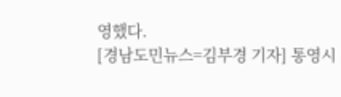영했다.
[경남도민뉴스=김부경 기자] 통영시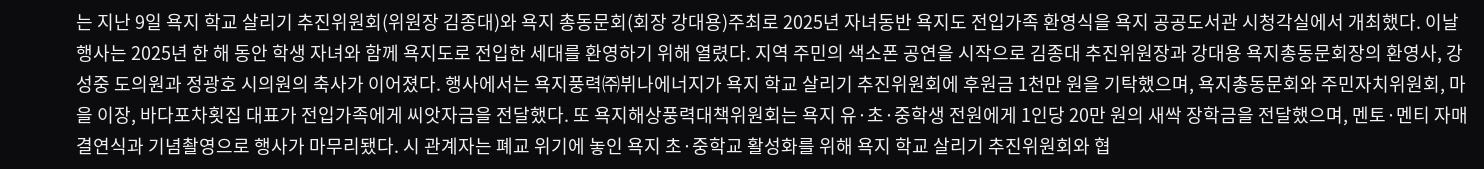는 지난 9일 욕지 학교 살리기 추진위원회(위원장 김종대)와 욕지 총동문회(회장 강대용)주최로 2025년 자녀동반 욕지도 전입가족 환영식을 욕지 공공도서관 시청각실에서 개최했다. 이날 행사는 2025년 한 해 동안 학생 자녀와 함께 욕지도로 전입한 세대를 환영하기 위해 열렸다. 지역 주민의 색소폰 공연을 시작으로 김종대 추진위원장과 강대용 욕지총동문회장의 환영사, 강성중 도의원과 정광호 시의원의 축사가 이어졌다. 행사에서는 욕지풍력㈜뷔나에너지가 욕지 학교 살리기 추진위원회에 후원금 1천만 원을 기탁했으며, 욕지총동문회와 주민자치위원회, 마을 이장, 바다포차횟집 대표가 전입가족에게 씨앗자금을 전달했다. 또 욕지해상풍력대책위원회는 욕지 유·초·중학생 전원에게 1인당 20만 원의 새싹 장학금을 전달했으며, 멘토·멘티 자매결연식과 기념촬영으로 행사가 마무리됐다. 시 관계자는 폐교 위기에 놓인 욕지 초·중학교 활성화를 위해 욕지 학교 살리기 추진위원회와 협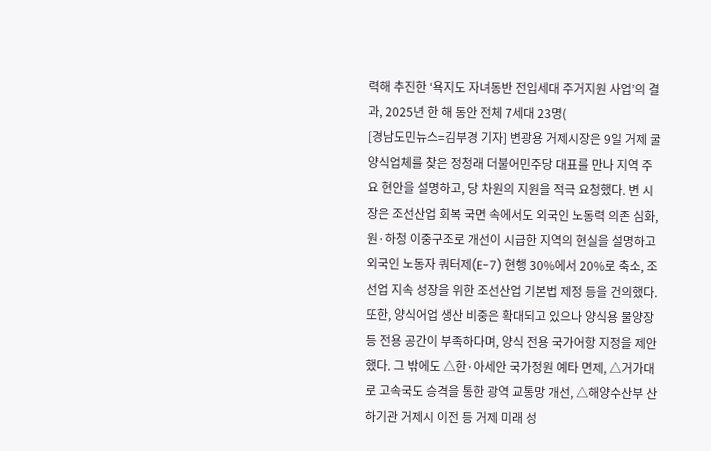력해 추진한 ‘욕지도 자녀동반 전입세대 주거지원 사업’의 결과, 2025년 한 해 동안 전체 7세대 23명(
[경남도민뉴스=김부경 기자] 변광용 거제시장은 9일 거제 굴 양식업체를 찾은 정청래 더불어민주당 대표를 만나 지역 주요 현안을 설명하고, 당 차원의 지원을 적극 요청했다. 변 시장은 조선산업 회복 국면 속에서도 외국인 노동력 의존 심화, 원·하청 이중구조로 개선이 시급한 지역의 현실을 설명하고 외국인 노동자 쿼터제(E-7) 현행 30%에서 20%로 축소, 조선업 지속 성장을 위한 조선산업 기본법 제정 등을 건의했다. 또한, 양식어업 생산 비중은 확대되고 있으나 양식용 물양장 등 전용 공간이 부족하다며, 양식 전용 국가어항 지정을 제안했다. 그 밖에도 △한·아세안 국가정원 예타 면제, △거가대로 고속국도 승격을 통한 광역 교통망 개선, △해양수산부 산하기관 거제시 이전 등 거제 미래 성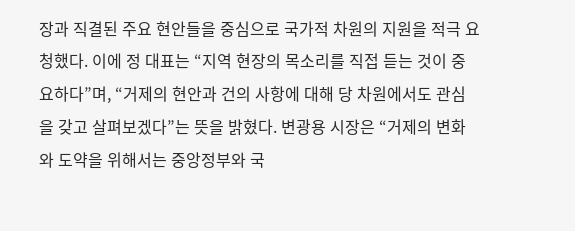장과 직결된 주요 현안들을 중심으로 국가적 차원의 지원을 적극 요청했다. 이에 정 대표는 “지역 현장의 목소리를 직접 듣는 것이 중요하다”며, “거제의 현안과 건의 사항에 대해 당 차원에서도 관심을 갖고 살펴보겠다”는 뜻을 밝혔다. 변광용 시장은 “거제의 변화와 도약을 위해서는 중앙정부와 국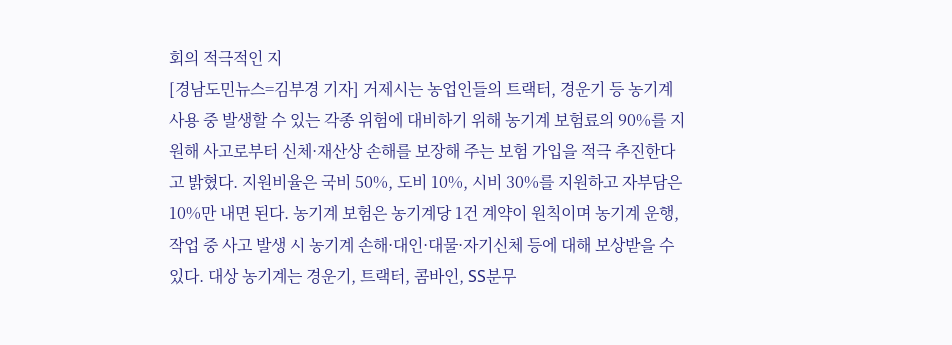회의 적극적인 지
[경남도민뉴스=김부경 기자] 거제시는 농업인들의 트랙터, 경운기 등 농기계 사용 중 발생할 수 있는 각종 위험에 대비하기 위해 농기계 보험료의 90%를 지원해 사고로부터 신체·재산상 손해를 보장해 주는 보험 가입을 적극 추진한다고 밝혔다. 지원비율은 국비 50%, 도비 10%, 시비 30%를 지원하고 자부담은 10%만 내면 된다. 농기계 보험은 농기계당 1건 계약이 원칙이며 농기계 운행, 작업 중 사고 발생 시 농기계 손해·대인·대물·자기신체 등에 대해 보상받을 수 있다. 대상 농기계는 경운기, 트랙터, 콤바인, SS분무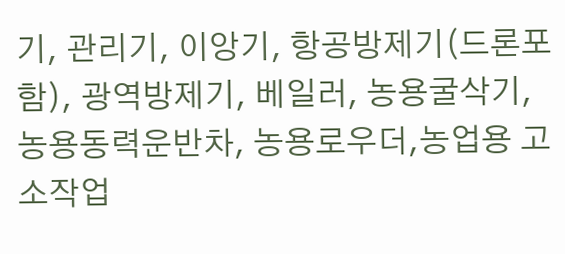기, 관리기, 이앙기, 항공방제기(드론포함), 광역방제기, 베일러, 농용굴삭기, 농용동력운반차, 농용로우더,농업용 고소작업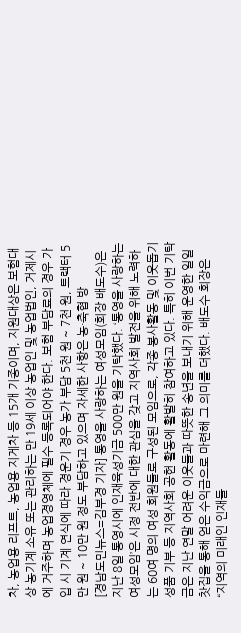차, 농업용 리프트, 농업용 지게차 등 15개 기종이며, 지원대상은 보험대상 농기계 소유 또는 관리하는 만 19세 이상 농업인 및 농업법인, 거제시에 거주하며 농업경영체에 필수 등록되어야 한다. 보험 부담료의 경우 가입 시 기계 연식에 따라 경운기 경우 농가 부담 5천 원 ~ 7천 원, 트랙터 5만 원 ~ 10만 원 정도 부담하고 있으며 자세한 사항은 농·축협 방
[경남도민뉴스=김부경 기자] 통영을 사랑하는 여성모임(회장 배도수)은 지난 8일 통영시에 인재육성기금 500만 원을 기탁했다. ‘통영을 사랑하는 여성모임’은 시정 전반에 대한 관심을 갖고 지역사회 발전을 위해 노력하는 60여 명의 여성 회원들로 구성된 모임으로, 각종 봉사활동 및 이웃돕기 성품 기부 등 지역사회 공헌 활동에 활발히 참여하고 있다. 특히 이번 기탁금은 지난 연말 어려운 이웃들과 따뜻한 송년을 보내기 위해 운영한 일일찻집을 통해 얻은 수익금으로 마련해 그 의미를 더했다. 배도수 회장은 “지역의 미래인 인재들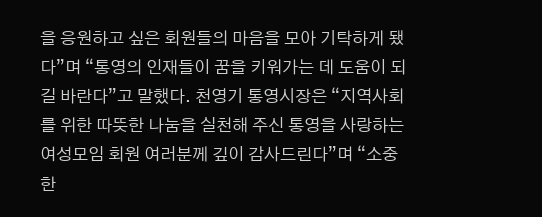을 응원하고 싶은 회원들의 마음을 모아 기탁하게 됐다”며 “통영의 인재들이 꿈을 키워가는 데 도움이 되길 바란다”고 말했다. 천영기 통영시장은 “지역사회를 위한 따뜻한 나눔을 실천해 주신 통영을 사랑하는 여성모임 회원 여러분께 깊이 감사드린다”며 “소중한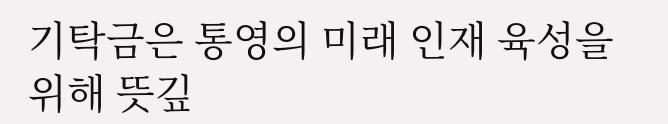기탁금은 통영의 미래 인재 육성을 위해 뜻깊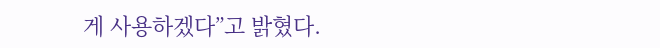게 사용하겠다”고 밝혔다.